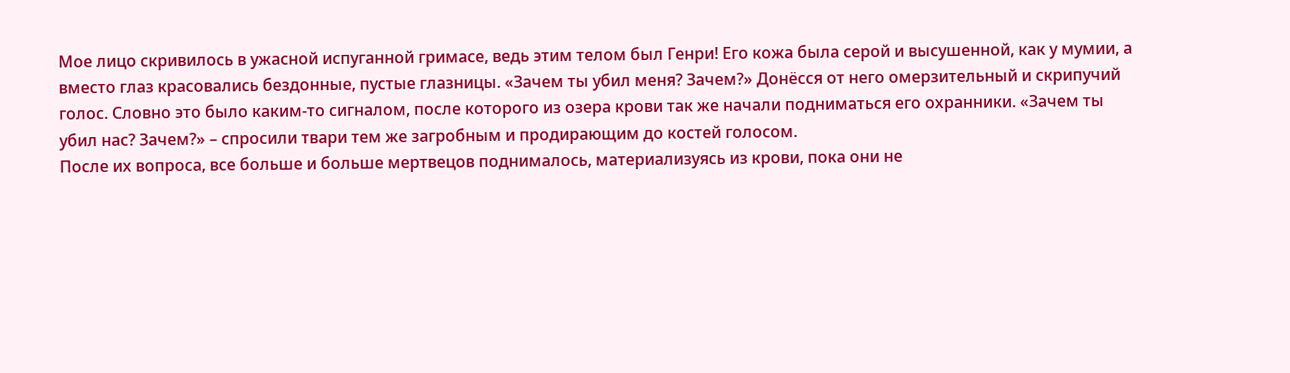Мое лицо скривилось в ужасной испуганной гримасе, ведь этим телом был Генри! Его кожа была серой и высушенной, как у мумии, а вместо глаз красовались бездонные, пустые глазницы. «Зачем ты убил меня? Зачем?» Донёсся от него омерзительный и скрипучий голос. Словно это было каким-то сигналом, после которого из озера крови так же начали подниматься его охранники. «Зачем ты убил нас? Зачем?» – спросили твари тем же загробным и продирающим до костей голосом.
После их вопроса, все больше и больше мертвецов поднималось, материализуясь из крови, пока они не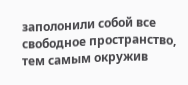заполонили собой все свободное пространство, тем самым окружив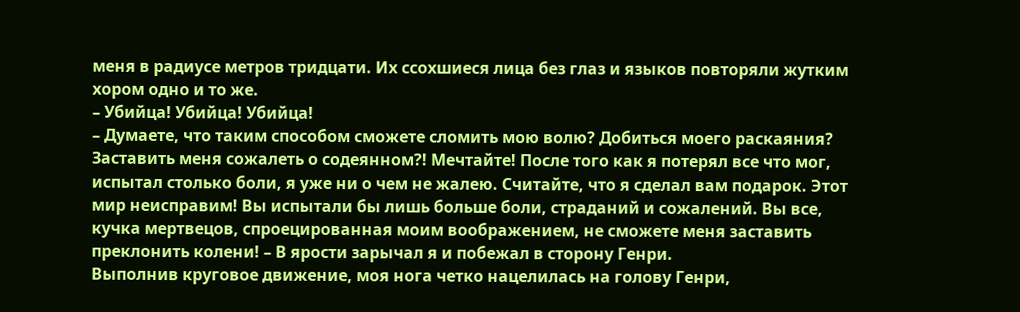меня в радиусе метров тридцати. Их ссохшиеся лица без глаз и языков повторяли жутким хором одно и то же.
– Убийца! Убийца! Убийца!
– Думаете, что таким способом сможете сломить мою волю? Добиться моего раскаяния? Заставить меня сожалеть о содеянном?! Мечтайте! После того как я потерял все что мог, испытал столько боли, я уже ни о чем не жалею. Считайте, что я сделал вам подарок. Этот мир неисправим! Вы испытали бы лишь больше боли, страданий и сожалений. Вы все, кучка мертвецов, спроецированная моим воображением, не сможете меня заставить преклонить колени! – В ярости зарычал я и побежал в сторону Генри.
Выполнив круговое движение, моя нога четко нацелилась на голову Генри,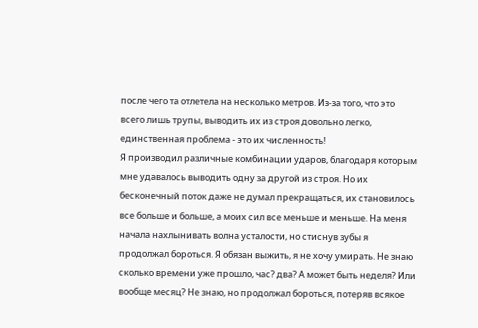после чего та отлетела на несколько метров. Из-за того, что это всего лишь трупы, выводить их из строя довольно легко, единственная проблема - это их численность!
Я производил различные комбинации ударов, благодаря которым мне удавалось выводить одну за другой из строя. Но их бесконечный поток даже не думал прекращаться, их становилось все больше и больше, а моих сил все меньше и меньше. На меня начала нахлынивать волна усталости, но стиснув зубы я продолжал бороться. Я обязан выжить, я не хочу умирать. Не знаю сколько времени уже прошло, час? два? А может быть неделя? Или вообще месяц? Не знаю, но продолжал бороться, потеряв всякое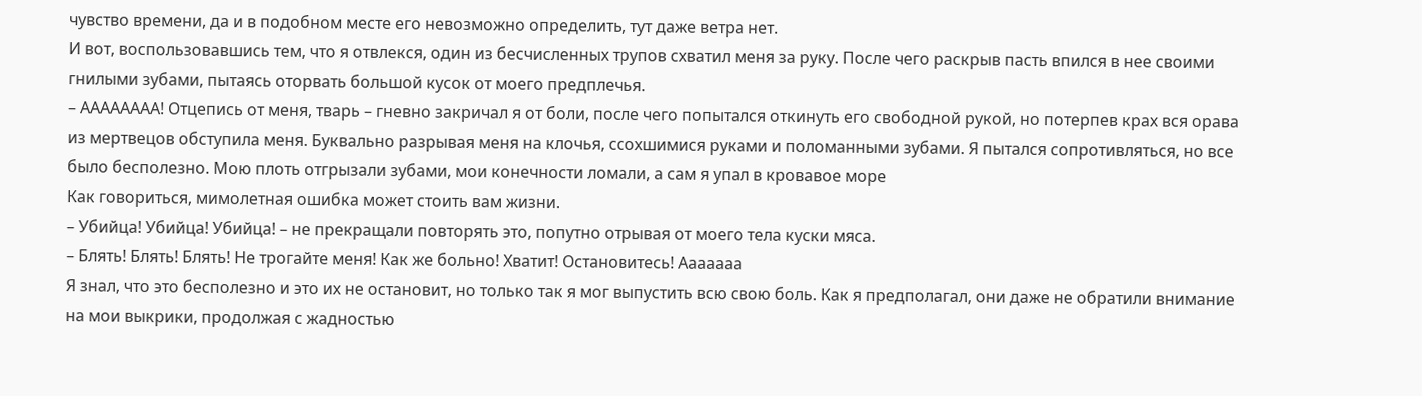чувство времени, да и в подобном месте его невозможно определить, тут даже ветра нет.
И вот, воспользовавшись тем, что я отвлекся, один из бесчисленных трупов схватил меня за руку. После чего раскрыв пасть впился в нее своими гнилыми зубами, пытаясь оторвать большой кусок от моего предплечья.
– АААААААА! Отцепись от меня, тварь – гневно закричал я от боли, после чего попытался откинуть его свободной рукой, но потерпев крах вся орава из мертвецов обступила меня. Буквально разрывая меня на клочья, ссохшимися руками и поломанными зубами. Я пытался сопротивляться, но все было бесполезно. Мою плоть отгрызали зубами, мои конечности ломали, а сам я упал в кровавое море
Как говориться, мимолетная ошибка может стоить вам жизни.
– Убийца! Убийца! Убийца! – не прекращали повторять это, попутно отрывая от моего тела куски мяса.
– Блять! Блять! Блять! Не трогайте меня! Как же больно! Хватит! Остановитесь! Ааааааа
Я знал, что это бесполезно и это их не остановит, но только так я мог выпустить всю свою боль. Как я предполагал, они даже не обратили внимание на мои выкрики, продолжая с жадностью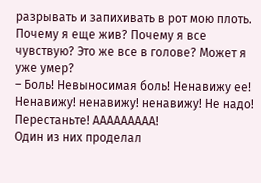разрывать и запихивать в рот мою плоть. Почему я еще жив? Почему я все чувствую? Это же все в голове? Может я уже умер?
– Боль! Невыносимая боль! Ненавижу ее! Ненавижу! ненавижу! ненавижу! Не надо! Перестаньте! ААААААААА!
Один из них проделал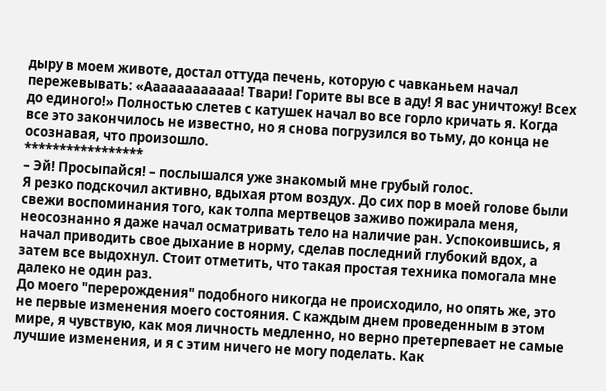дыру в моем животе, достал оттуда печень, которую с чавканьем начал пережевывать: «Аааааааааааа! Твари! Горите вы все в аду! Я вас уничтожу! Всех до единого!» Полностью слетев с катушек начал во все горло кричать я. Когда все это закончилось не известно, но я снова погрузился во тьму, до конца не осознавая, что произошло.
*****************
– Эй! Просыпайся! – послышался уже знакомый мне грубый голос.
Я резко подскочил активно, вдыхая ртом воздух. До сих пор в моей голове были свежи воспоминания того, как толпа мертвецов заживо пожирала меня, неосознанно я даже начал осматривать тело на наличие ран. Успокоившись, я начал приводить свое дыхание в норму, сделав последний глубокий вдох, а затем все выдохнул. Стоит отметить, что такая простая техника помогала мне далеко не один раз.
До моего "перерождения" подобного никогда не происходило, но опять же, это не первые изменения моего состояния. С каждым днем проведенным в этом мире, я чувствую, как моя личность медленно, но верно претерпевает не самые лучшие изменения, и я с этим ничего не могу поделать. Как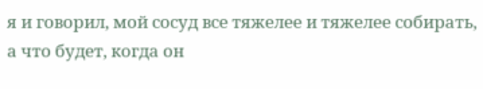я и говорил, мой сосуд все тяжелее и тяжелее собирать, а что будет, когда он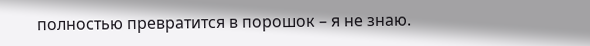полностью превратится в порошок – я не знаю.